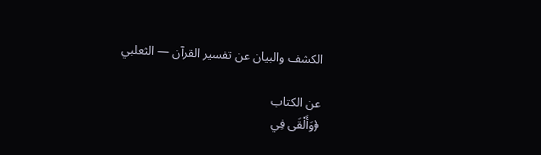الكشف والبيان عن تفسير القرآن — الثعلبي

عن الكتاب
﴿وَأَلْقَى فِي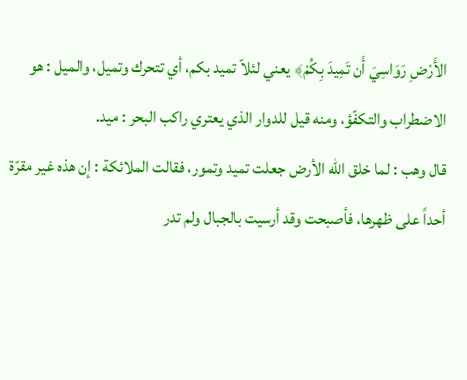الأَرْضِ رَوَاسِيَ أَن تَمِيدَ بِكُمْ﴾ يعني لئلاّ تميد بكم، أي تتحرك وتميل، والميل : هو الاضطراب والتكفّؤ، ومنه قيل للدوار الذي يعتري راكب البحر : ميد.
قال وهب : لما خلق الله الأرض جعلت تميد وتمور، فقالت الملائكة : إن هذه غير مقرّة أحداً على ظهرها، فأصبحت وقد أرسيت بالجبال ولم تدر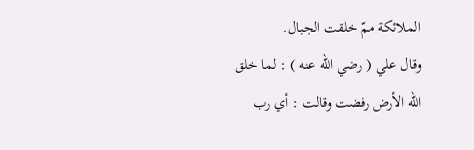الملائكة ممّ خلقت الجبال.
وقال علي ( رضي الله عنه ) : لما خلق الله الأرض رفضت وقالت : أي رب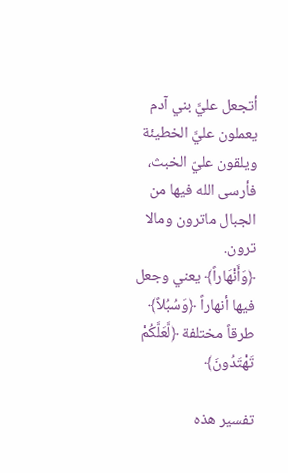أتجعل عليَّ بني آدم يعملون عليَّ الخطيئة ويلقون عليّ الخبث، فأرسى الله فيها من الجبال ماترون ومالا ترون.
﴿وَأَنْهَاراً﴾ يعني وجعل فيها أنهاراً ﴿وَسُبُلاً﴾ طرقاً مختلفة ﴿لَّعَلَّكُمْ تَهْتَدُونَ﴾

تفسير هذه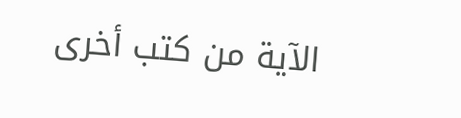الآية من كتب أخرى